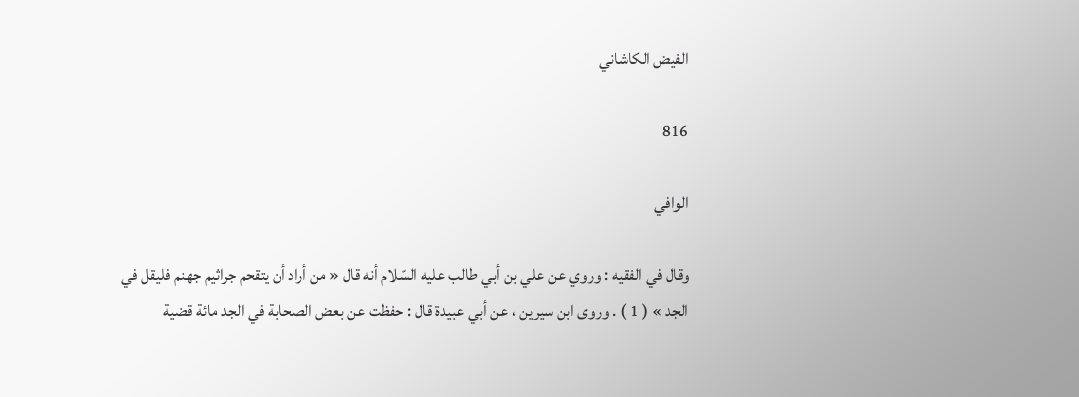الفيض الكاشاني

816

الوافي

وقال في الفقيه : وروي عن علي بن أبي طالب عليه السّلام أنه قال « من أراد أن يتقحم جراثيم جهنم فليقل في الجد » ( 1 ) . وروى ابن سيرين ، عن أبي عبيدة قال : حفظت عن بعض الصحابة في الجد مائة قضية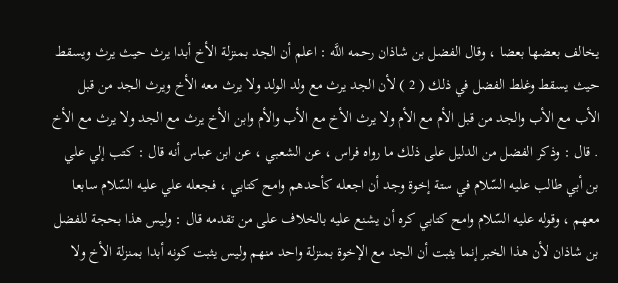يخالف بعضها بعضا ، وقال الفضل بن شاذان رحمه اللَّه : اعلم أن الجد بمنزلة الأخ أبدا يرث حيث يرث ويسقط حيث يسقط وغلط الفضل في ذلك ( 2 ) لأن الجد يرث مع ولد الولد ولا يرث معه الأخ ويرث الجد من قبل الأب مع الأب والجد من قبل الأم مع الأم ولا يرث الأخ مع الأب والأم وابن الأخ يرث مع الجد ولا يرث مع الأخ . قال : وذكر الفضل من الدليل على ذلك ما رواه فراس ، عن الشعبي ، عن ابن عباس أنه قال : كتب إلي علي بن أبي طالب عليه السّلام في ستة إخوة وجد أن اجعله كأحدهم وامح كتابي ، فجعله علي عليه السّلام سابعا معهم ، وقوله عليه السّلام وامح كتابي كره أن يشنع عليه بالخلاف على من تقدمه قال : وليس هذا بحجة للفضل بن شاذان لأن هذا الخبر إنما يثبت أن الجد مع الإخوة بمنزلة واحد منهم وليس يثبت كونه أبدا بمنزلة الأخ ولا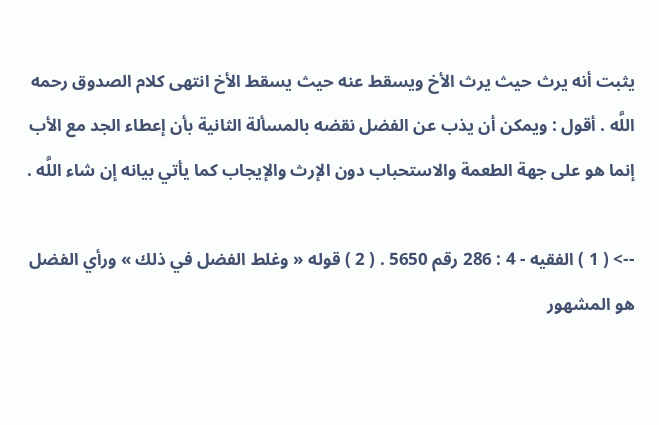يثبت أنه يرث حيث يرث الأخ ويسقط عنه حيث يسقط الأخ انتهى كلام الصدوق رحمه اللَّه . أقول : ويمكن أن يذب عن الفضل نقضه بالمسألة الثانية بأن إعطاء الجد مع الأب إنما هو على جهة الطعمة والاستحباب دون الإرث والإيجاب كما يأتي بيانه إن شاء اللَّه .

--> ( 1 ) الفقيه - 4 : 286 رقم 5650 . ( 2 ) قوله « وغلط الفضل في ذلك » ورأي الفضل هو المشهور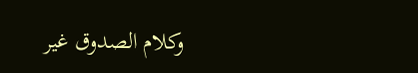وكلام الصدوق غير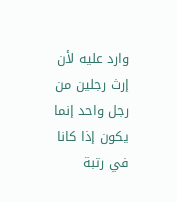وارد عليه لأن إرث رجلين من رجل واحد إنما يكون إذا كانا في رتبة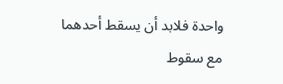واحدة فلابد أن يسقط أحدهما مع سقوط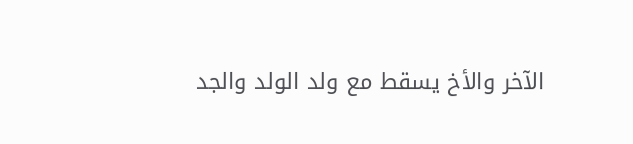الآخر والأخ يسقط مع ولد الولد والجد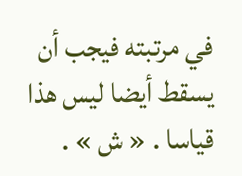في مرتبته فيجب أن يسقط أيضا ليس هذا قياسا . « ش » .